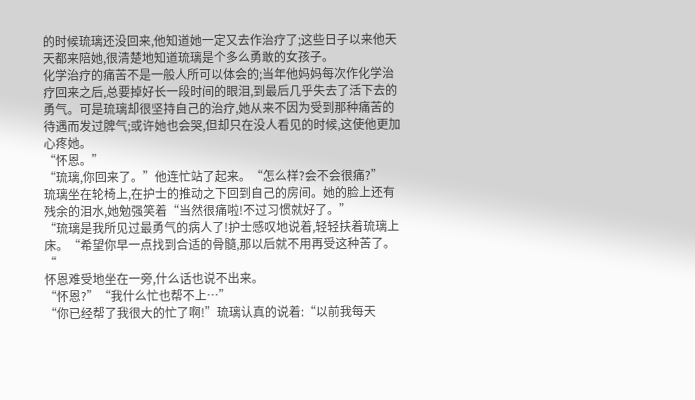的时候琉璃还没回来,他知道她一定又去作治疗了;这些日子以来他天天都来陪她,很清楚地知道琉璃是个多么勇敢的女孩子。
化学治疗的痛苦不是一般人所可以体会的;当年他妈妈每次作化学治疗回来之后,总要掉好长一段时间的眼泪,到最后几乎失去了活下去的勇气。可是琉璃却很坚持自己的治疗,她从来不因为受到那种痛苦的待遇而发过脾气;或许她也会哭,但却只在没人看见的时候,这使他更加心疼她。
“怀恩。”
“琉璃,你回来了。”他连忙站了起来。“怎么样?会不会很痛?”
琉璃坐在轮椅上,在护士的推动之下回到自己的房间。她的脸上还有残余的泪水,她勉强笑着“当然很痛啦!不过习惯就好了。”
“琉璃是我所见过最勇气的病人了!护士感叹地说着,轻轻扶着琉璃上床。“希望你早一点找到合适的骨髓,那以后就不用再受这种苦了。“
怀恩难受地坐在一旁,什么话也说不出来。
“怀恩?”“我什么忙也帮不上…”
“你已经帮了我很大的忙了啊!”琉璃认真的说着:“以前我每天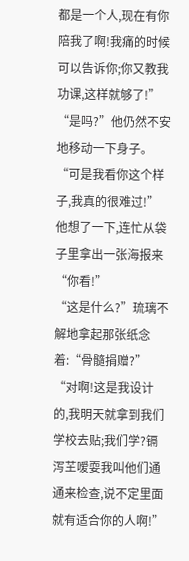都是一个人,现在有你陪我了啊!我痛的时候可以告诉你;你又教我功课,这样就够了!”
“是吗?”他仍然不安地移动一下身子。“可是我看你这个样子,我真的很难过!”他想了一下,连忙从袋子里拿出一张海报来“你看!”
“这是什么?”琉璃不解地拿起那张纸念着:“骨髓捐赠?”
“对啊!这是我设计的,我明天就拿到我们学校去贴;我们学?镉泻芏嗳耍我叫他们通通来检查,说不定里面就有适合你的人啊!”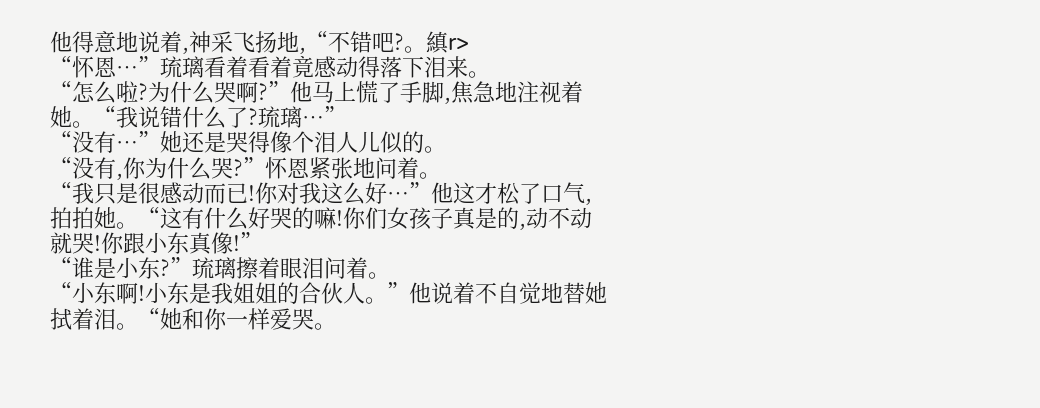他得意地说着,神采飞扬地,“不错吧?。縝r>
“怀恩…”琉璃看着看着竟感动得落下泪来。
“怎么啦?为什么哭啊?”他马上慌了手脚,焦急地注视着她。“我说错什么了?琉璃…”
“没有…”她还是哭得像个泪人儿似的。
“没有,你为什么哭?”怀恩紧张地问着。
“我只是很感动而已!你对我这么好…”他这才松了口气,拍拍她。“这有什么好哭的嘛!你们女孩子真是的,动不动就哭!你跟小东真像!”
“谁是小东?”琉璃擦着眼泪问着。
“小东啊!小东是我姐姐的合伙人。”他说着不自觉地替她拭着泪。“她和你一样爱哭。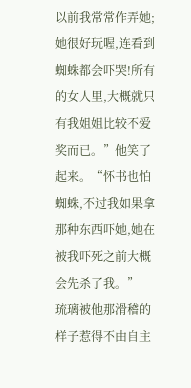以前我常常作弄她;她很好玩喔,连看到蜘蛛都会吓哭!所有的女人里,大概就只有我姐姐比较不爱奖而已。”他笑了起来。“怀书也怕蜘蛛,不过我如果拿那种东西吓她,她在被我吓死之前大概会先杀了我。”
琉璃被他那滑稽的样子惹得不由自主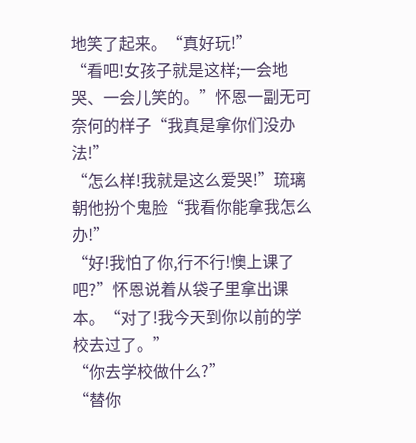地笑了起来。“真好玩!”
“看吧!女孩子就是这样;一会地哭、一会儿笑的。”怀恩一副无可奈何的样子“我真是拿你们没办法!”
“怎么样!我就是这么爱哭!”琉璃朝他扮个鬼脸“我看你能拿我怎么办!”
“好!我怕了你,行不行!懊上课了吧?”怀恩说着从袋子里拿出课本。“对了!我今天到你以前的学校去过了。”
“你去学校做什么?”
“替你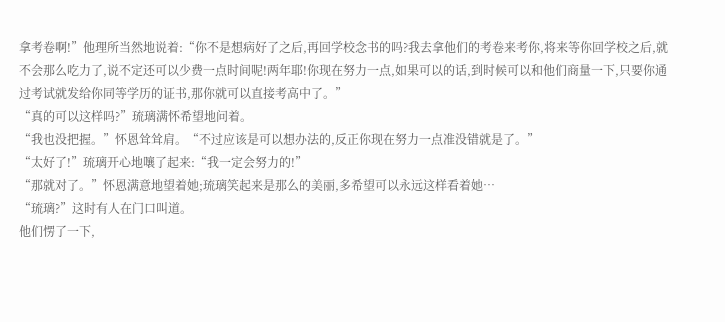拿考卷啊!”他理所当然地说着:“你不是想病好了之后,再回学校念书的吗?我去拿他们的考卷来考你,将来等你回学校之后,就不会那么吃力了,说不定还可以少费一点时间呢!两年耶!你现在努力一点,如果可以的话,到时候可以和他们商量一下,只要你通过考试就发给你同等学历的证书,那你就可以直接考高中了。”
“真的可以这样吗?”琉璃满怀希望地问着。
“我也没把握。”怀恩耸耸肩。“不过应该是可以想办法的,反正你现在努力一点准没错就是了。”
“太好了!”琉璃开心地嚷了起来:“我一定会努力的!”
“那就对了。”怀恩满意地望着她;琉璃笑起来是那么的美丽,多希望可以永远这样看着她…
“琉璃?”这时有人在门口叫道。
他们愣了一下,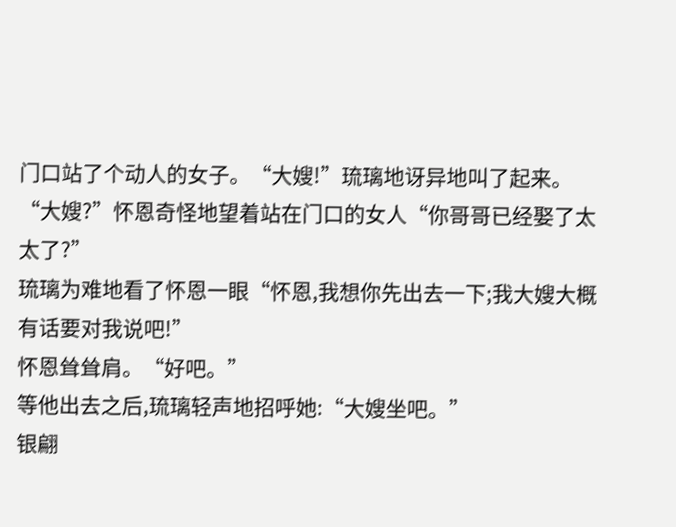门口站了个动人的女子。“大嫂!”琉璃地讶异地叫了起来。
“大嫂?”怀恩奇怪地望着站在门口的女人“你哥哥已经娶了太太了?”
琉璃为难地看了怀恩一眼“怀恩,我想你先出去一下;我大嫂大概有话要对我说吧!”
怀恩耸耸肩。“好吧。”
等他出去之后,琉璃轻声地招呼她:“大嫂坐吧。”
银翩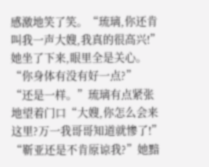感激地笑了笑。“琉璃,你还肯叫我一声大嫂,我真的很高兴!”她坐了下来,眼里全是关心。“你身体有没有好一点?”
“还是一样。”琉璃有点紧张地望着门口“大嫂,你怎么会来这里?万一我哥哥知道就惨了!”
“靳亚还是不肯原谅我?”她黯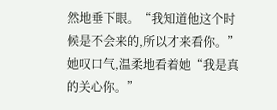然地垂下眼。“我知道他这个时候是不会来的,所以才来看你。”她叹口气,温柔地看着她“我是真的关心你。”